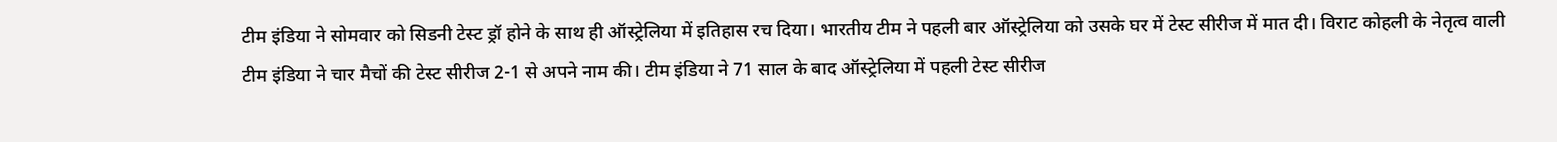टीम इंडिया ने सोमवार को सिडनी टेस्ट ड्रॉ होने के साथ ही ऑस्ट्रेलिया में इतिहास रच दिया। भारतीय टीम ने पहली बार ऑस्ट्रेलिया को उसके घर में टेस्ट सीरीज में मात दी। विराट कोहली के नेतृत्व वाली टीम इंडिया ने चार मैचों की टेस्ट सीरीज 2-1 से अपने नाम की। टीम इंडिया ने 71 साल के बाद ऑस्ट्रेलिया में पहली टेस्ट सीरीज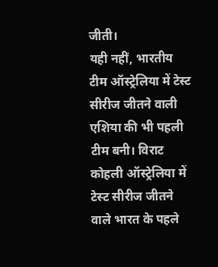जीती।
यही नहीं, भारतीय टीम ऑस्ट्रेलिया में टेस्ट सीरीज जीतने वाली एशिया की भी पहली टीम बनी। विराट कोहली ऑस्ट्रेलिया में टेस्ट सीरीज जीतने वाले भारत के पहले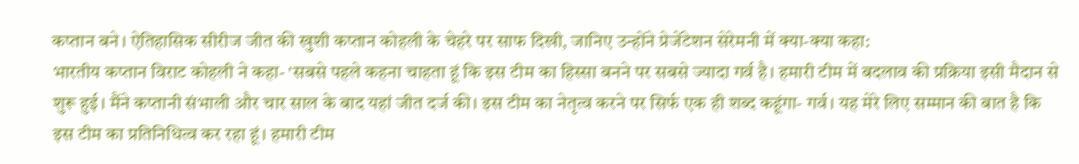कप्तान बने। ऐतिहासिक सीरीज जीत की खुशी कप्तान कोहली के चेहरे पर साफ दिखी, जानिए उन्होंने प्रेजेंटेशन सेरेमनी में क्या-क्या कहा:
भारतीय कप्तान विराट कोहली ने कहा- 'सबसे पहले कहना चाहता हूं कि इस टीम का हिस्सा बनने पर सबसे ज्यादा गर्व है। हमारी टीम में बदलाव की प्रक्रिया इसी मैदान से शुरू हुई। मैंने कप्तानी संभाली और चार साल के बाद यहां जीत दर्ज की। इस टीम का नेतृत्व करने पर सिर्फ एक ही शब्द कहूंगा- गर्व। यह मेरे लिए सम्मान की बात है कि इस टीम का प्रतिनिधित्व कर रहा हूं। हमारी टीम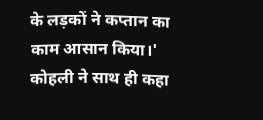के लड़कों ने कप्तान का काम आसान किया।'
कोहली ने साथ ही कहा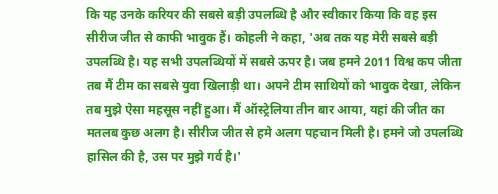कि यह उनके करियर की सबसे बड़ी उपलब्धि है और स्वीकार किया कि वह इस सीरीज जीत से काफी भावुक हैं। कोहली ने कहा, 'अब तक यह मेरी सबसे बड़ी उपलब्धि है। यह सभी उपलब्धियों में सबसे ऊपर है। जब हमने 2011 विश्व कप जीता तब मैं टीम का सबसे युवा खिलाड़ी था। अपने टीम साथियों को भावुक देखा, लेकिन तब मुझे ऐसा महसूस नहीं हुआ। मैं ऑस्ट्रेलिया तीन बार आया, यहां की जीत का मतलब कुछ अलग है। सीरीज जीत से हमे अलग पहचान मिली है। हमने जो उपलब्धि हासिल की है, उस पर मुझे गर्व है।'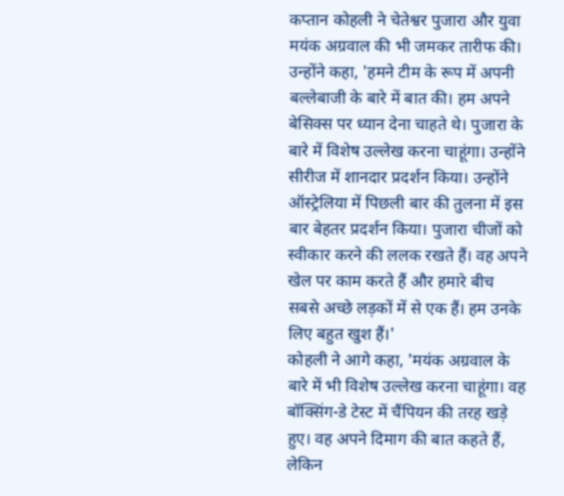कप्तान कोहली ने चेतेश्वर पुजारा और युवा मयंक अग्रवाल की भी जमकर तारीफ की। उन्होंने कहा, 'हमने टीम के रूप में अपनी बल्लेबाजी के बारे में बात की। हम अपने बेसिक्स पर ध्यान देना चाहते थे। पुजारा के बारे में विशेष उल्लेख करना चाहूंगा। उन्होंने सीरीज में शानदार प्रदर्शन किया। उन्होंने ऑस्ट्रेलिया में पिछली बार की तुलना में इस बार बेहतर प्रदर्शन किया। पुजारा चीजों को स्वीकार करने की ललक रखते हैं। वह अपने खेल पर काम करते हैं और हमारे बीच सबसे अच्छे लड़कों में से एक हैं। हम उनके लिए बहुत खुश हैं।'
कोहली ने आगे कहा, 'मयंक अग्रवाल के बारे में भी विशेष उल्लेख करना चाहूंगा। वह बॉक्सिंग-डे टेस्ट में चैंपियन की तरह खड़े हुए। वह अपने दिमाग की बात कहते हैं, लेकिन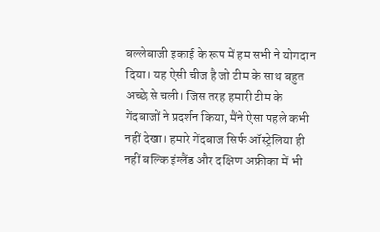बल्लेबाजी इकाई के रूप में हम सभी ने योगदान दिया। यह ऐसी चीज है जो टीम के साथ बहुत अच्छे से चली। जिस तरह हमारी टीम के गेंदबाजों ने प्रदर्शन किया, मैंने ऐसा पहले कभी नहीं देखा। हमारे गेंदबाज सिर्फ ऑस्ट्रेलिया ही नहीं बल्कि इंग्लैंड और दक्षिण अफ्रीका में भी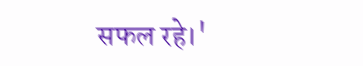सफल रहे।'